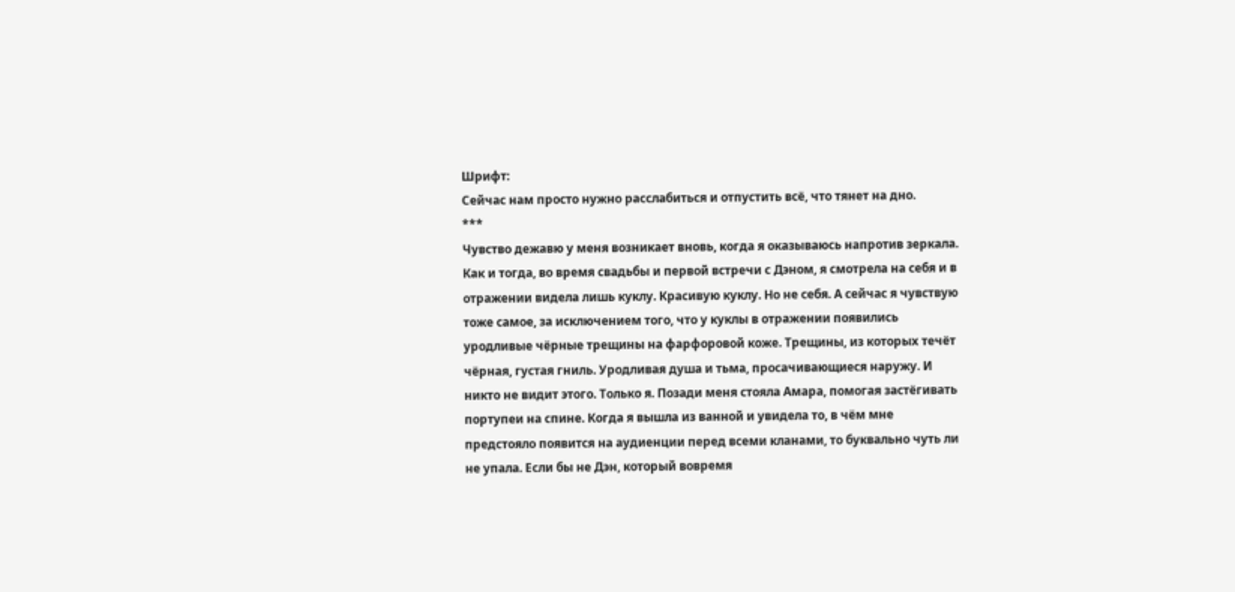Шрифт:
Сейчас нам просто нужно расслабиться и отпустить всё, что тянет на дно.
***
Чувство дежавю у меня возникает вновь, когда я оказываюсь напротив зеркала. Как и тогда, во время свадьбы и первой встречи с Дэном, я смотрела на себя и в отражении видела лишь куклу. Красивую куклу. Но не себя. А сейчас я чувствую тоже самое, за исключением того, что у куклы в отражении появились уродливые чёрные трещины на фарфоровой коже. Трещины, из которых течёт чёрная, густая гниль. Уродливая душа и тьма, просачивающиеся наружу. И никто не видит этого. Только я. Позади меня стояла Амара, помогая застёгивать портупеи на спине. Когда я вышла из ванной и увидела то, в чём мне предстояло появится на аудиенции перед всеми кланами, то буквально чуть ли не упала. Если бы не Дэн, который вовремя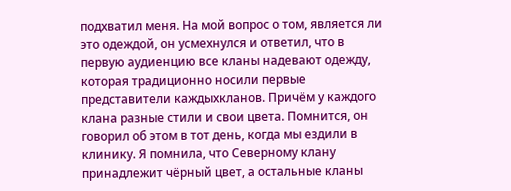подхватил меня. На мой вопрос о том, является ли это одеждой, он усмехнулся и ответил, что в первую аудиенцию все кланы надевают одежду, которая традиционно носили первые представители каждыхкланов. Причём у каждого клана разные стили и свои цвета. Помнится, он говорил об этом в тот день, когда мы ездили в клинику. Я помнила, что Северному клану принадлежит чёрный цвет, а остальные кланы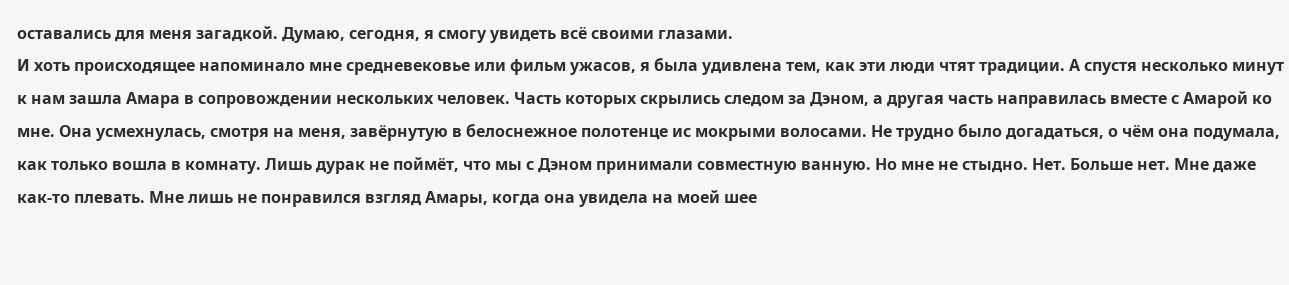оставались для меня загадкой. Думаю, сегодня, я смогу увидеть всё своими глазами.
И хоть происходящее напоминало мне средневековье или фильм ужасов, я была удивлена тем, как эти люди чтят традиции. А спустя несколько минут к нам зашла Амара в сопровождении нескольких человек. Часть которых скрылись следом за Дэном, а другая часть направилась вместе с Амарой ко мне. Она усмехнулась, смотря на меня, завёрнутую в белоснежное полотенце ис мокрыми волосами. Не трудно было догадаться, о чём она подумала, как только вошла в комнату. Лишь дурак не поймёт, что мы с Дэном принимали совместную ванную. Но мне не стыдно. Нет. Больше нет. Мне даже как-то плевать. Мне лишь не понравился взгляд Амары, когда она увидела на моей шее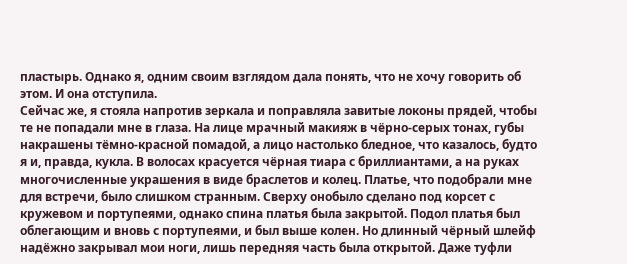пластырь. Однако я, одним своим взглядом дала понять, что не хочу говорить об этом. И она отступила.
Сейчас же, я стояла напротив зеркала и поправляла завитые локоны прядей, чтобы те не попадали мне в глаза. На лице мрачный макияж в чёрно-серых тонах, губы накрашены тёмно-красной помадой, а лицо настолько бледное, что казалось, будто я и, правда, кукла. В волосах красуется чёрная тиара с бриллиантами, а на руках многочисленные украшения в виде браслетов и колец. Платье, что подобрали мне для встречи, было слишком странным. Сверху онобыло сделано под корсет с кружевом и портупеями, однако спина платья была закрытой. Подол платья был облегающим и вновь с портупеями, и был выше колен. Но длинный чёрный шлейф надёжно закрывал мои ноги, лишь передняя часть была открытой. Даже туфли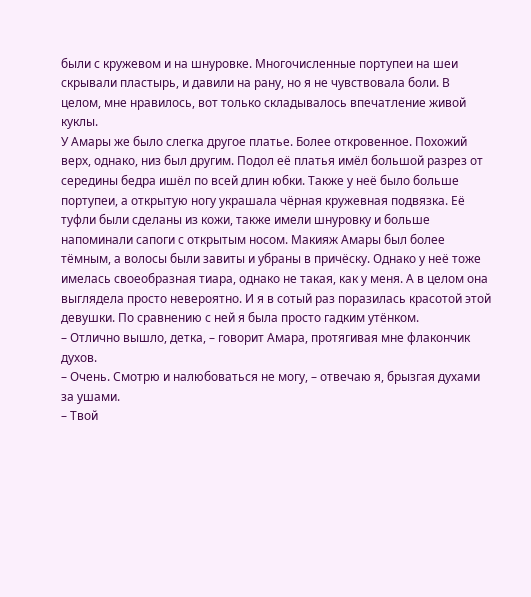были с кружевом и на шнуровке. Многочисленные портупеи на шеи скрывали пластырь, и давили на рану, но я не чувствовала боли. В целом, мне нравилось, вот только складывалось впечатление живой куклы.
У Амары же было слегка другое платье. Более откровенное. Похожий верх, однако, низ был другим. Подол её платья имёл большой разрез от середины бедра ишёл по всей длин юбки. Также у неё было больше портупеи, а открытую ногу украшала чёрная кружевная подвязка. Её туфли были сделаны из кожи, также имели шнуровку и больше напоминали сапоги с открытым носом. Макияж Амары был более тёмным, а волосы были завиты и убраны в причёску. Однако у неё тоже имелась своеобразная тиара, однако не такая, как у меня. А в целом она выглядела просто невероятно. И я в сотый раз поразилась красотой этой девушки. По сравнению с ней я была просто гадким утёнком.
– Отлично вышло, детка, – говорит Амара, протягивая мне флакончик духов.
– Очень. Смотрю и налюбоваться не могу, – отвечаю я, брызгая духами за ушами.
– Твой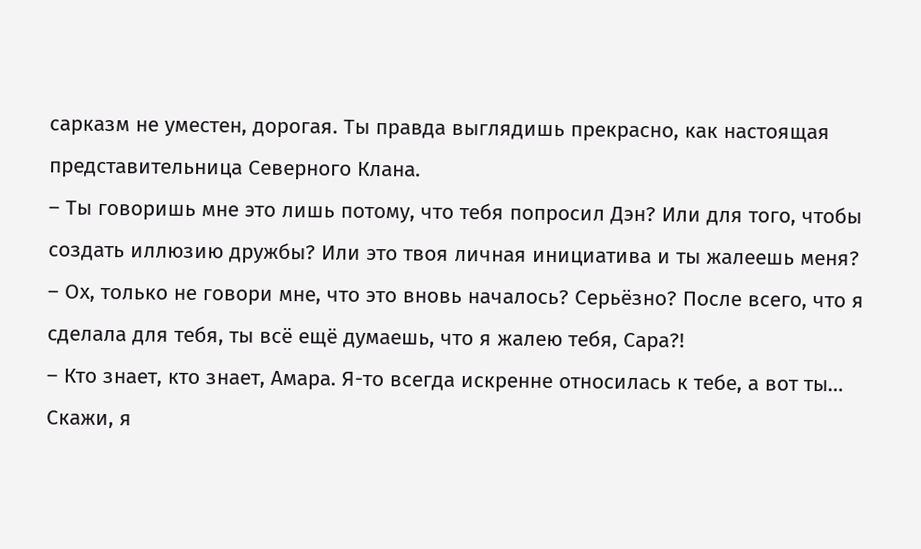сарказм не уместен, дорогая. Ты правда выглядишь прекрасно, как настоящая представительница Северного Клана.
– Ты говоришь мне это лишь потому, что тебя попросил Дэн? Или для того, чтобы создать иллюзию дружбы? Или это твоя личная инициатива и ты жалеешь меня?
– Ох, только не говори мне, что это вновь началось? Серьёзно? После всего, что я сделала для тебя, ты всё ещё думаешь, что я жалею тебя, Сара?!
– Кто знает, кто знает, Амара. Я-то всегда искренне относилась к тебе, а вот ты… Скажи, я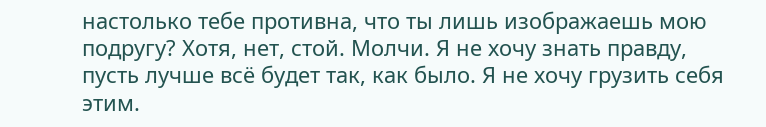настолько тебе противна, что ты лишь изображаешь мою подругу? Хотя, нет, стой. Молчи. Я не хочу знать правду, пусть лучше всё будет так, как было. Я не хочу грузить себя этим.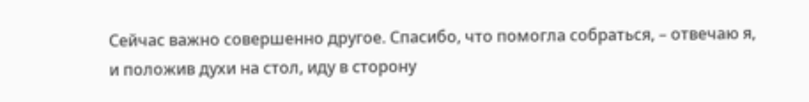Сейчас важно совершенно другое. Спасибо, что помогла собраться, – отвечаю я, и положив духи на стол, иду в сторону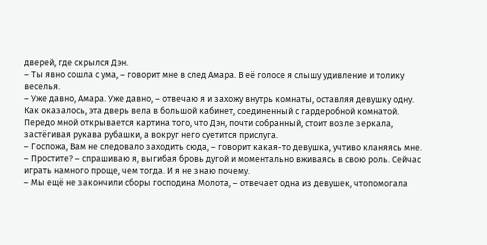дверей, где скрылся Дэн.
– Ты явно сошла с ума, – говорит мне в след Амара. В её голосе я слышу удивление и толику веселья.
– Уже давно, Амара. Уже давно, – отвечаю я и захожу внутрь комнаты, оставляя девушку одну.
Как оказалось, эта дверь вела в большой кабинет, соединенный с гардеробной комнатой. Передо мной открывается картина того, что Дэн, почти собранный, стоит возле зеркала, застёгивая рукава рубашки, а вокруг него суетится прислуга.
– Госпожа, Вам не следовало заходить сюда, – говорит какая-то девушка, учтиво кланяясь мне.
– Простите? – спрашиваю я, выгибая бровь дугой и моментально вживаясь в свою роль. Сейчас играть намного проще, чем тогда. И я не знаю почему.
– Мы ещё не закончили сборы господина Молота, – отвечает одна из девушек, чтопомогала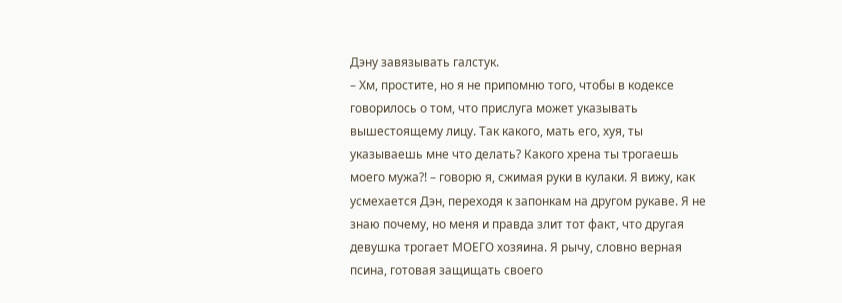Дэну завязывать галстук.
– Хм, простите, но я не припомню того, чтобы в кодексе говорилось о том, что прислуга может указывать вышестоящему лицу. Так какого, мать его, хуя, ты указываешь мне что делать? Какого хрена ты трогаешь моего мужа?! – говорю я, сжимая руки в кулаки. Я вижу, как усмехается Дэн, переходя к запонкам на другом рукаве. Я не знаю почему, но меня и правда злит тот факт, что другая девушка трогает МОЕГО хозяина. Я рычу, словно верная псина, готовая защищать своего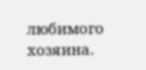любимого хозяина.